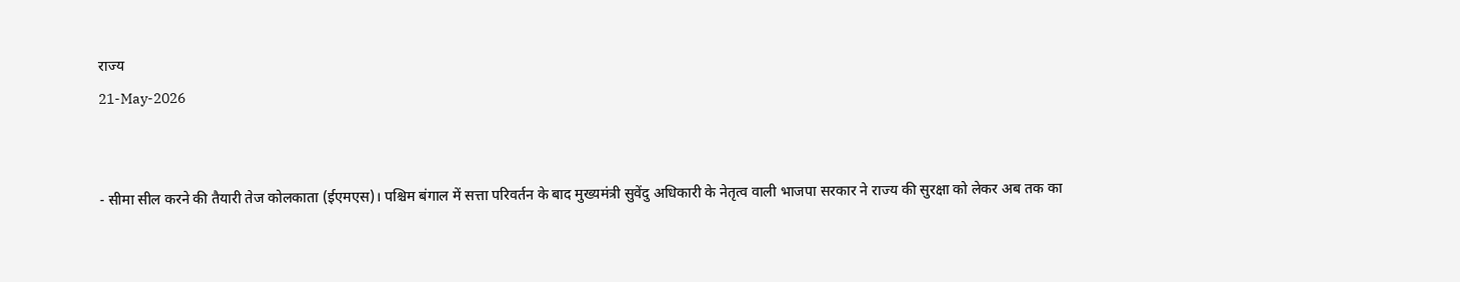राज्य
21-May-2026


- सीमा सील करने की तैयारी तेज कोलकाता (ईएमएस)। पश्चिम बंगाल में सत्ता परिवर्तन के बाद मुख्यमंत्री सुवेंदु अधिकारी के नेतृत्व वाली भाजपा सरकार ने राज्य की सुरक्षा को लेकर अब तक का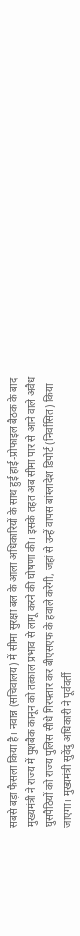सबसे बड़ा फैसला किया है। नवान्न (सचिवालय) में सीमा सुरक्षा बल के आला अधिकारियों के साथ हुई हाई-प्रोफाइल बैठक के बाद मुख्यमंत्री ने राज्य में पुशबैक कानून को तत्काल प्रभाव से लागू करने की घोषणा की। इसके तहत अब सीमा पार से आने वाले अवैध घुसपैठियों को राज्य पुलिस सीधे गिरफ्तार कर बीएसएफ के हवाले करेगी, जहां से उन्हें वापस बांग्लादेश डिपोर्ट (निर्वासित) किया जाएगा। मुख्यमंत्री सुवेंदु अधिकारी ने पूर्ववर्ती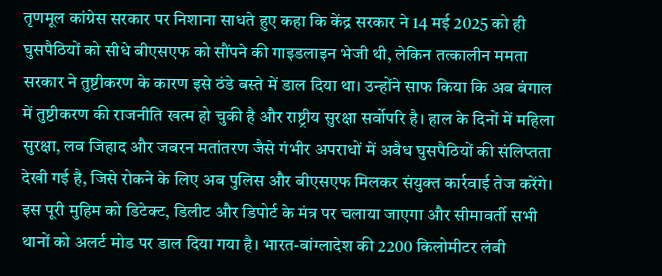तृणमूल कांग्रेस सरकार पर निशाना साधते हुए कहा कि केंद्र सरकार ने 14 मई 2025 को ही घुसपैठियों को सीधे बीएसएफ को सौंपने की गाइडलाइन भेजी थी, लेकिन तत्कालीन ममता सरकार ने तुष्टीकरण के कारण इसे ठंडे बस्ते में डाल दिया था। उन्होंने साफ किया कि अब बंगाल में तुष्टीकरण की राजनीति खत्म हो चुकी है और राष्ट्रीय सुरक्षा सर्वोपरि है। हाल के दिनों में महिला सुरक्षा, लव जिहाद और जबरन मतांतरण जैसे गंभीर अपराधों में अवैध घुसपैठियों की संलिप्तता देखी गई है, जिसे रोकने के लिए अब पुलिस और बीएसएफ मिलकर संयुक्त कार्रवाई तेज करेंगे। इस पूरी मुहिम को डिटेक्ट, डिलीट और डिपोर्ट के मंत्र पर चलाया जाएगा और सीमावर्ती सभी थानों को अलर्ट मोड पर डाल दिया गया है। भारत-बांग्लादेश की 2200 किलोमीटर लंबी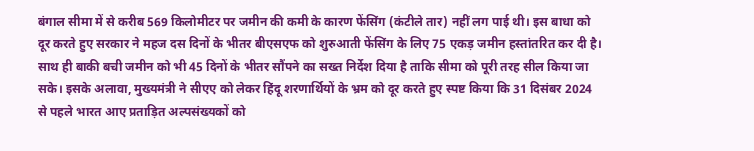बंगाल सीमा में से करीब 569 किलोमीटर पर जमीन की कमी के कारण फेंसिंग (कंटीले तार) नहीं लग पाई थी। इस बाधा को दूर करते हुए सरकार ने महज दस दिनों के भीतर बीएसएफ को शुरुआती फेंसिंग के लिए 75 एकड़ जमीन हस्तांतरित कर दी है। साथ ही बाकी बची जमीन को भी 45 दिनों के भीतर सौंपने का सख्त निर्देश दिया है ताकि सीमा को पूरी तरह सील किया जा सके। इसके अलावा, मुख्यमंत्री ने सीएए को लेकर हिंदू शरणार्थियों के भ्रम को दूर करते हुए स्पष्ट किया कि 31 दिसंबर 2024 से पहले भारत आए प्रताड़ित अल्पसंख्यकों को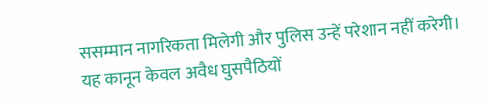ससम्मान नागरिकता मिलेगी और पुलिस उन्हें परेशान नहीं करेगी। यह कानून केवल अवैध घुसपैठियों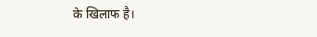के खिलाफ है।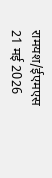रामयश/ईएमएस 21 मई 2026